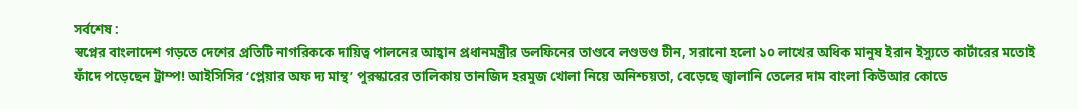সর্বশেষ :
স্বপ্নের বাংলাদেশ গড়তে দেশের প্রতিটি নাগরিককে দায়িত্ব পালনের আহ্বান প্রধানমন্ত্রীর ডলফিনের তাণ্ডবে লণ্ডভণ্ড চীন, সরানো হলো ১০ লাখের ‍অধিক মানুষ ইরান ইস্যুতে কার্টারের মতোই ফাঁদে পড়েছেন ট্রাম্প! আইসিসির ‘প্লেয়ার অফ দ্য মান্থ’ পুরস্কারের তালিকায় তানজিদ হরমুজ খোলা নিয়ে অনিশ্চয়তা, বেড়েছে জ্বালানি তেলের দাম বাংলা কিউআর কোডে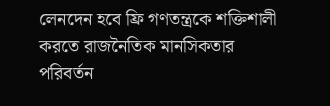লেনদেন হবে ফ্রি গণতন্ত্রকে শক্তিশালী করতে রাজনৈতিক মানসিকতার পরিবর্তন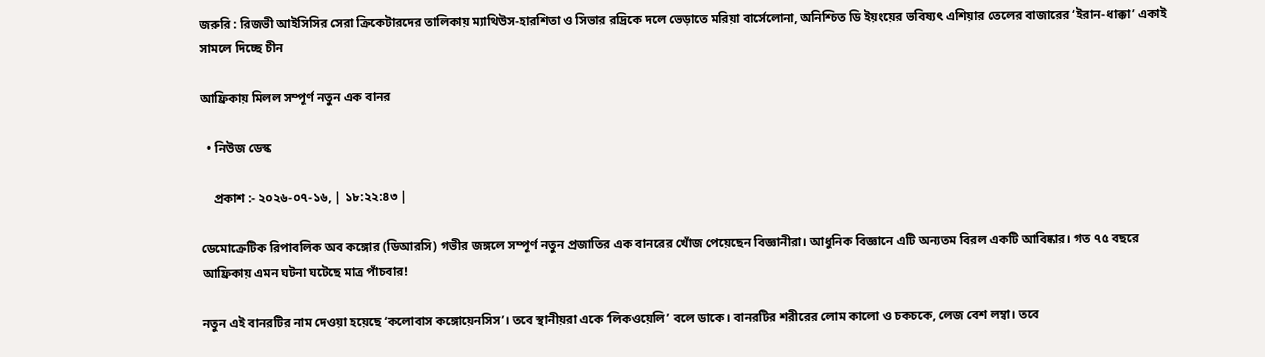জরুরি : রিজভী আইসিসির সেরা ক্রিকেটারদের তালিকায় ম্যাথিউস-হারশিতা ও সিভার রদ্রিকে দলে ভেড়াতে মরিয়া বার্সেলোনা, অনিশ্চিত ডি ইয়ংয়ের ভবিষ্যৎ এশিয়ার তেলের বাজারের ‘ইরান-ধাক্কা’ একাই সামলে দিচ্ছে চীন

আফ্রিকায় মিলল সম্পূর্ণ নতুন এক বানর

  • নিউজ ডেস্ক

    প্রকাশ :- ২০২৬-০৭-১৬, | ১৮:২২:৪৩ |

ডেমোক্রেটিক রিপাবলিক অব কঙ্গোর (ডিআরসি) গভীর জঙ্গলে সম্পূর্ণ নতুন প্রজাতির এক বানরের খোঁজ পেয়েছেন বিজ্ঞানীরা। আধুনিক বিজ্ঞানে এটি অন্যতম বিরল একটি আবিষ্কার। গত ৭৫ বছরে আফ্রিকায় এমন ঘটনা ঘটেছে মাত্র পাঁচবার!

নতুন এই বানরটির নাম দেওয়া হয়েছে ‘কলোবাস কঙ্গোয়েনসিস’। তবে স্থানীয়রা একে ‘লিকওয়েলি’ বলে ডাকে। বানরটির শরীরের লোম কালো ও চকচকে, লেজ বেশ লম্বা। তবে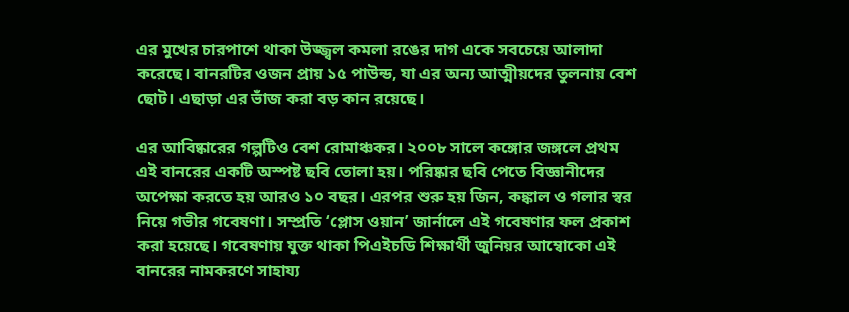এর মুখের চারপাশে থাকা উজ্জ্বল কমলা রঙের দাগ একে সবচেয়ে আলাদা করেছে। বানরটির ওজন প্রায় ১৫ পাউন্ড, যা এর অন্য আত্মীয়দের তুলনায় বেশ ছোট। এছাড়া এর ভাঁজ করা বড় কান রয়েছে।

এর আবিষ্কারের গল্পটিও বেশ রোমাঞ্চকর। ২০০৮ সালে কঙ্গোর জঙ্গলে প্রথম এই বানরের একটি অস্পষ্ট ছবি তোলা হয়। পরিষ্কার ছবি পেতে বিজ্ঞানীদের অপেক্ষা করতে হয় আরও ১০ বছর। এরপর শুরু হয় জিন, কঙ্কাল ও গলার স্বর নিয়ে গভীর গবেষণা। সম্প্রতি ‘প্লোস ওয়ান’ জার্নালে এই গবেষণার ফল প্রকাশ করা হয়েছে। গবেষণায় যুক্ত থাকা পিএইচডি শিক্ষার্থী জুনিয়র আম্বোকো এই বানরের নামকরণে সাহায্য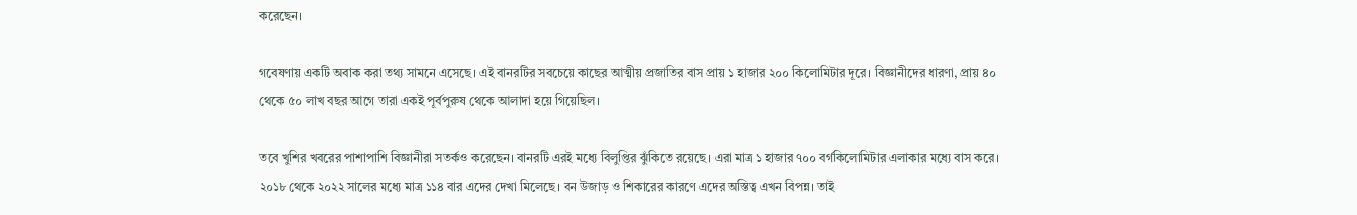করেছেন।

গবেষণায় একটি অবাক করা তথ্য সামনে এসেছে। এই বানরটির সবচেয়ে কাছের আত্মীয় প্রজাতির বাস প্রায় ১ হাজার ২০০ কিলোমিটার দূরে। বিজ্ঞানীদের ধারণা, প্রায় ৪০ থেকে ৫০ লাখ বছর আগে তারা একই পূর্বপুরুষ থেকে আলাদা হয়ে গিয়েছিল।

তবে খুশির খবরের পাশাপাশি বিজ্ঞানীরা সতর্কও করেছেন। বানরটি এরই মধ্যে বিলুপ্তির ঝুঁকিতে রয়েছে। এরা মাত্র ১ হাজার ৭০০ বর্গকিলোমিটার এলাকার মধ্যে বাস করে। ২০১৮ থেকে ২০২২ সালের মধ্যে মাত্র ১১৪ বার এদের দেখা মিলেছে। বন উজাড় ও শিকারের কারণে এদের অস্তিত্ব এখন বিপন্ন। তাই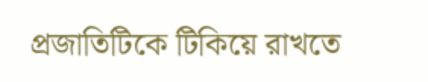প্রজাতিটিকে টিকিয়ে রাখতে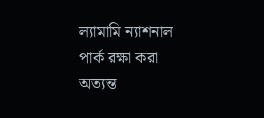ল্যামামি ন্যাশনাল পার্ক রক্ষা করা অত্যন্ত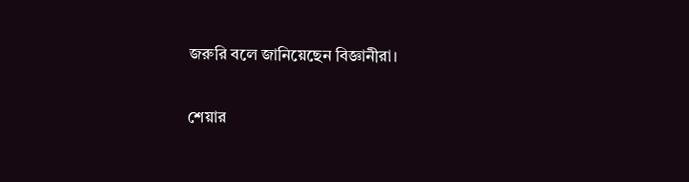জরুরি বলে জানিয়েছেন বিজ্ঞানীরা।

শেয়ার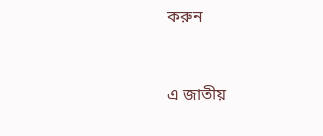করুন



এ জাতীয়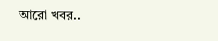আরো খবর..